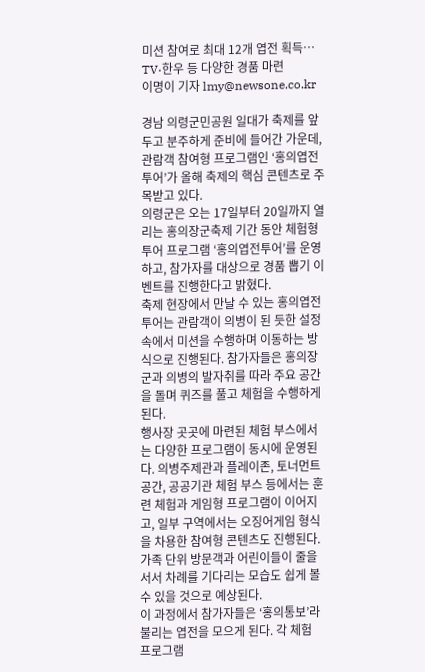미션 참여로 최대 12개 엽전 획득… TV·한우 등 다양한 경품 마련
이명이 기자 lmy@newsone.co.kr

경남 의령군민공원 일대가 축제를 앞두고 분주하게 준비에 들어간 가운데, 관람객 참여형 프로그램인 ‘홍의엽전투어’가 올해 축제의 핵심 콘텐츠로 주목받고 있다.
의령군은 오는 17일부터 20일까지 열리는 홍의장군축제 기간 동안 체험형 투어 프로그램 ‘홍의엽전투어’를 운영하고, 참가자를 대상으로 경품 뽑기 이벤트를 진행한다고 밝혔다.
축제 현장에서 만날 수 있는 홍의엽전투어는 관람객이 의병이 된 듯한 설정 속에서 미션을 수행하며 이동하는 방식으로 진행된다. 참가자들은 홍의장군과 의병의 발자취를 따라 주요 공간을 돌며 퀴즈를 풀고 체험을 수행하게 된다.
행사장 곳곳에 마련된 체험 부스에서는 다양한 프로그램이 동시에 운영된다. 의병주제관과 플레이존, 토너먼트 공간, 공공기관 체험 부스 등에서는 훈련 체험과 게임형 프로그램이 이어지고, 일부 구역에서는 오징어게임 형식을 차용한 참여형 콘텐츠도 진행된다. 가족 단위 방문객과 어린이들이 줄을 서서 차례를 기다리는 모습도 쉽게 볼 수 있을 것으로 예상된다.
이 과정에서 참가자들은 ‘홍의통보’라 불리는 엽전을 모으게 된다. 각 체험 프로그램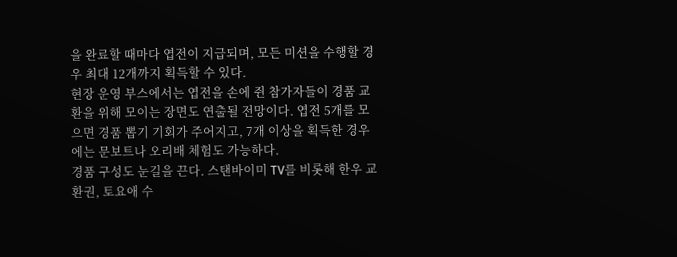을 완료할 때마다 엽전이 지급되며, 모든 미션을 수행할 경우 최대 12개까지 획득할 수 있다.
현장 운영 부스에서는 엽전을 손에 쥔 참가자들이 경품 교환을 위해 모이는 장면도 연출될 전망이다. 엽전 5개를 모으면 경품 뽑기 기회가 주어지고, 7개 이상을 획득한 경우에는 문보트나 오리배 체험도 가능하다.
경품 구성도 눈길을 끈다. 스탠바이미 TV를 비롯해 한우 교환권, 토요애 수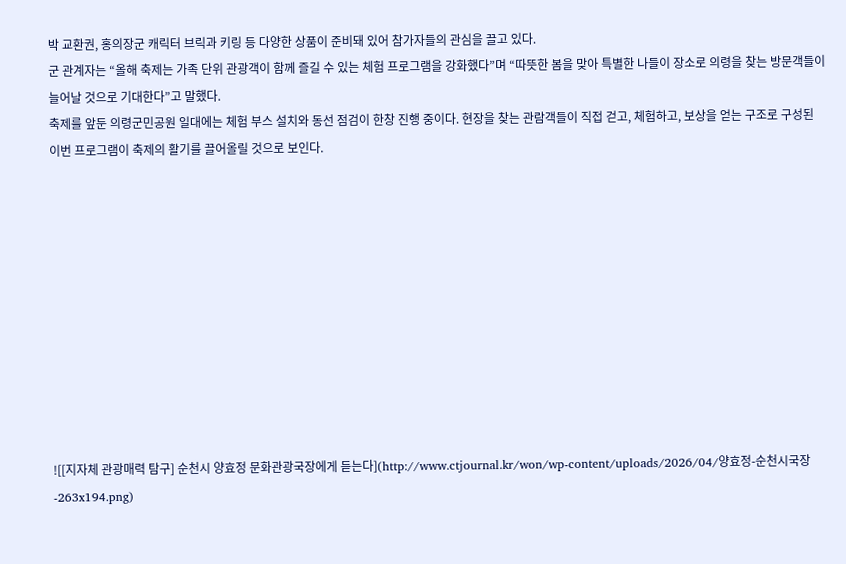박 교환권, 홍의장군 캐릭터 브릭과 키링 등 다양한 상품이 준비돼 있어 참가자들의 관심을 끌고 있다.
군 관계자는 “올해 축제는 가족 단위 관광객이 함께 즐길 수 있는 체험 프로그램을 강화했다”며 “따뜻한 봄을 맞아 특별한 나들이 장소로 의령을 찾는 방문객들이 늘어날 것으로 기대한다”고 말했다.
축제를 앞둔 의령군민공원 일대에는 체험 부스 설치와 동선 점검이 한창 진행 중이다. 현장을 찾는 관람객들이 직접 걷고, 체험하고, 보상을 얻는 구조로 구성된 이번 프로그램이 축제의 활기를 끌어올릴 것으로 보인다.











![[지자체 관광매력 탐구] 순천시 양효정 문화관광국장에게 듣는다](http://www.ctjournal.kr/won/wp-content/uploads/2026/04/양효정-순천시국장-263x194.png)